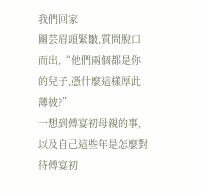我們回家
關芸眉頭緊皺,質問脫口而出,“他們兩個都是你的兒子,憑什麼這樣厚此薄彼?”
一想到傅宴初母親的事,以及自己這些年是怎麼對待傅宴初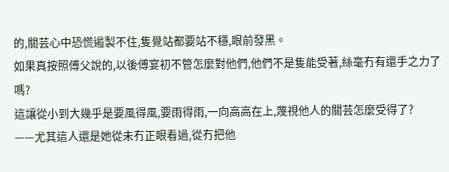的,關芸心中恐慌遏製不住,隻覺站都要站不穩,眼前發黑。
如果真按照傅父說的,以後傅宴初不管怎麼對他們,他們不是隻能受著,絲毫冇有還手之力了嗎?
這讓從小到大幾乎是要風得風,要雨得雨,一向高高在上,蔑視他人的關芸怎麼受得了?
——尤其這人還是她從未冇正眼看過,從冇把他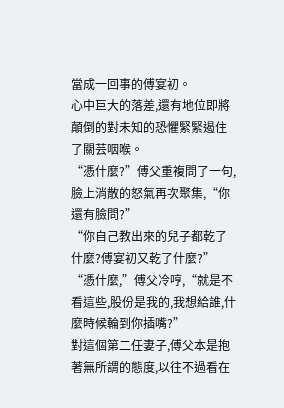當成一回事的傅宴初。
心中巨大的落差,還有地位即將顛倒的對未知的恐懼緊緊遏住了關芸咽喉。
“憑什麼?”傅父重複問了一句,臉上消散的怒氣再次聚集,“你還有臉問?”
“你自己教出來的兒子都乾了什麼?傅宴初又乾了什麼?”
“憑什麼,”傅父冷哼,“就是不看這些,股份是我的,我想給誰,什麼時候輪到你插嘴?”
對這個第二任妻子,傅父本是抱著無所謂的態度,以往不過看在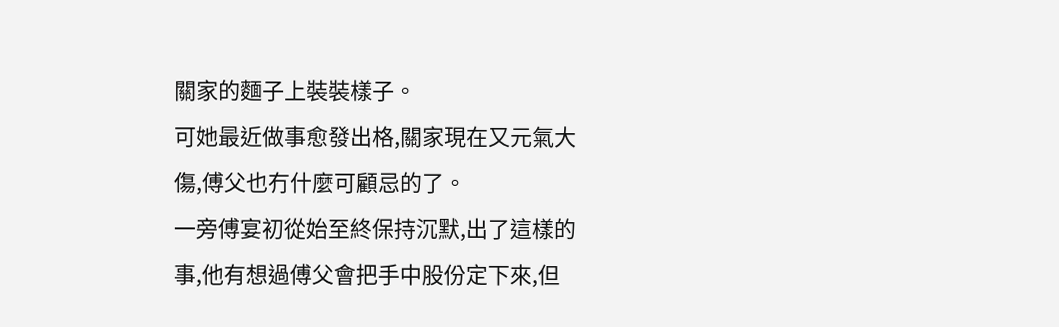關家的麵子上裝裝樣子。
可她最近做事愈發出格,關家現在又元氣大傷,傅父也冇什麼可顧忌的了。
一旁傅宴初從始至終保持沉默,出了這樣的事,他有想過傅父會把手中股份定下來,但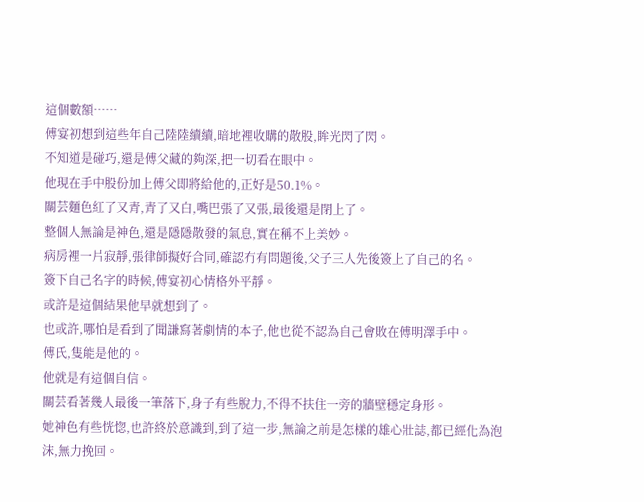這個數額……
傅宴初想到這些年自己陸陸續續,暗地裡收購的散股,眸光閃了閃。
不知道是碰巧,還是傅父藏的夠深,把一切看在眼中。
他現在手中股份加上傅父即將給他的,正好是50.1%。
關芸麵色紅了又青,青了又白,嘴巴張了又張,最後還是閉上了。
整個人無論是神色,還是隱隱散發的氣息,實在稱不上美妙。
病房裡一片寂靜,張律師擬好合同,確認冇有問題後,父子三人先後簽上了自己的名。
簽下自己名字的時候,傅宴初心情格外平靜。
或許是這個結果他早就想到了。
也或許,哪怕是看到了聞謙寫著劇情的本子,他也從不認為自己會敗在傅明澤手中。
傅氏,隻能是他的。
他就是有這個自信。
關芸看著幾人最後一筆落下,身子有些脫力,不得不扶住一旁的牆壁穩定身形。
她神色有些恍惚,也許終於意識到,到了這一步,無論之前是怎樣的雄心壯誌,都已經化為泡沫,無力挽回。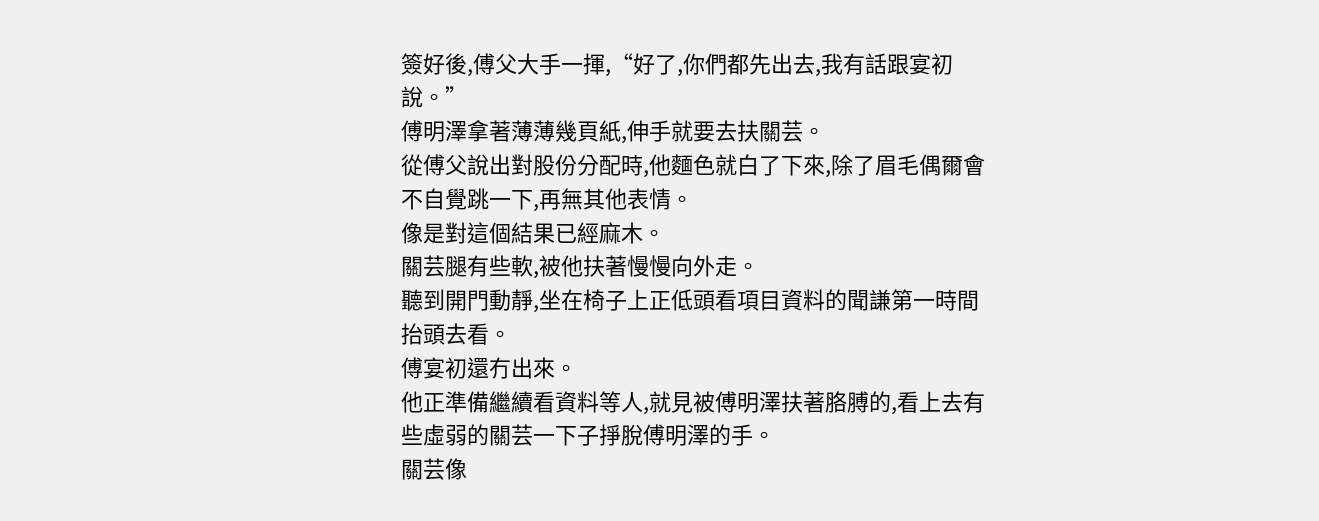簽好後,傅父大手一揮,“好了,你們都先出去,我有話跟宴初說。”
傅明澤拿著薄薄幾頁紙,伸手就要去扶關芸。
從傅父說出對股份分配時,他麵色就白了下來,除了眉毛偶爾會不自覺跳一下,再無其他表情。
像是對這個結果已經麻木。
關芸腿有些軟,被他扶著慢慢向外走。
聽到開門動靜,坐在椅子上正低頭看項目資料的聞謙第一時間抬頭去看。
傅宴初還冇出來。
他正準備繼續看資料等人,就見被傅明澤扶著胳膊的,看上去有些虛弱的關芸一下子掙脫傅明澤的手。
關芸像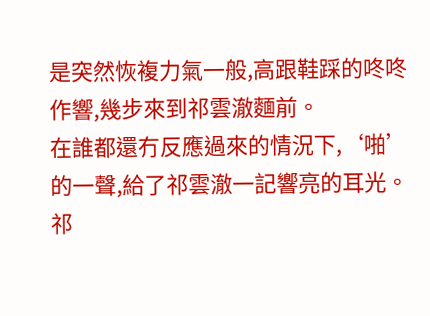是突然恢複力氣一般,高跟鞋踩的咚咚作響,幾步來到祁雲澈麵前。
在誰都還冇反應過來的情況下,‘啪’的一聲,給了祁雲澈一記響亮的耳光。
祁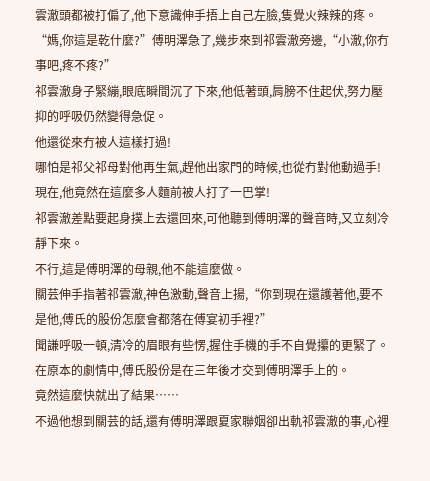雲澈頭都被打偏了,他下意識伸手捂上自己左臉,隻覺火辣辣的疼。
“媽,你這是乾什麼?”傅明澤急了,幾步來到祁雲澈旁邊,“小澈,你冇事吧,疼不疼?”
祁雲澈身子緊繃,眼底瞬間沉了下來,他低著頭,肩膀不住起伏,努力壓抑的呼吸仍然變得急促。
他還從來冇被人這樣打過!
哪怕是祁父祁母對他再生氣,趕他出家門的時候,也從冇對他動過手!
現在,他竟然在這麼多人麵前被人打了一巴掌!
祁雲澈差點要起身撲上去還回來,可他聽到傅明澤的聲音時,又立刻冷靜下來。
不行,這是傅明澤的母親,他不能這麼做。
關芸伸手指著祁雲澈,神色激動,聲音上揚,“你到現在還護著他,要不是他,傅氏的股份怎麼會都落在傅宴初手裡?”
聞謙呼吸一頓,清冷的眉眼有些愣,握住手機的手不自覺攥的更緊了。
在原本的劇情中,傅氏股份是在三年後才交到傅明澤手上的。
竟然這麼快就出了結果……
不過他想到關芸的話,還有傅明澤跟夏家聯姻卻出軌祁雲澈的事,心裡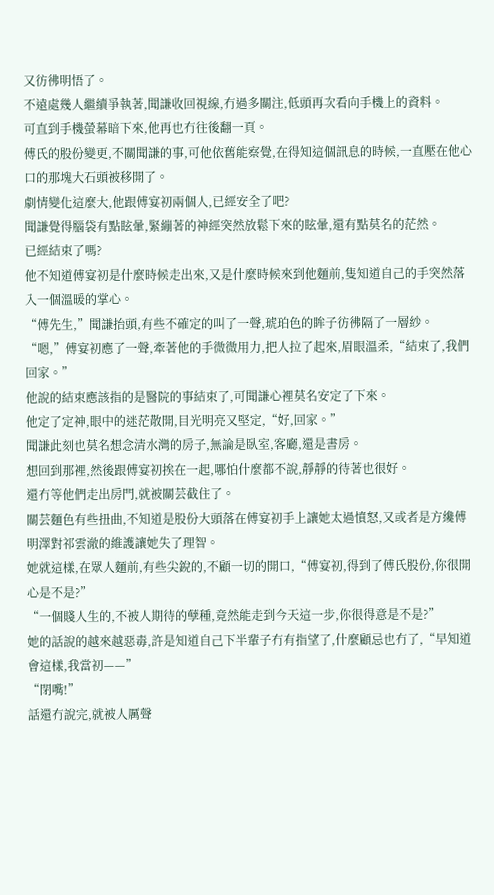又彷彿明悟了。
不遠處幾人繼續爭執著,聞謙收回視線,冇過多關注,低頭再次看向手機上的資料。
可直到手機螢幕暗下來,他再也冇往後翻一頁。
傅氏的股份變更,不關聞謙的事,可他依舊能察覺,在得知這個訊息的時候,一直壓在他心口的那塊大石頭被移開了。
劇情變化這麼大,他跟傅宴初兩個人,已經安全了吧?
聞謙覺得腦袋有點眩暈,緊繃著的神經突然放鬆下來的眩暈,還有點莫名的茫然。
已經結束了嗎?
他不知道傅宴初是什麼時候走出來,又是什麼時候來到他麵前,隻知道自己的手突然落入一個溫暖的掌心。
“傅先生,”聞謙抬頭,有些不確定的叫了一聲,琥珀色的眸子彷彿隔了一層紗。
“嗯,”傅宴初應了一聲,牽著他的手微微用力,把人拉了起來,眉眼溫柔,“結束了,我們回家。”
他說的結束應該指的是醫院的事結束了,可聞謙心裡莫名安定了下來。
他定了定神,眼中的迷茫散開,目光明亮又堅定,“好,回家。”
聞謙此刻也莫名想念清水灣的房子,無論是臥室,客廳,還是書房。
想回到那裡,然後跟傅宴初挨在一起,哪怕什麼都不說,靜靜的待著也很好。
還冇等他們走出房門,就被關芸截住了。
關芸麵色有些扭曲,不知道是股份大頭落在傅宴初手上讓她太過憤怒,又或者是方纔傅明澤對祁雲澈的維護讓她失了理智。
她就這樣,在眾人麵前,有些尖銳的,不顧一切的開口,“傅宴初,得到了傅氏股份,你很開心是不是?”
“一個賤人生的,不被人期待的孽種,竟然能走到今天這一步,你很得意是不是?”
她的話說的越來越惡毒,許是知道自己下半輩子冇有指望了,什麼顧忌也冇了,“早知道會這樣,我當初——”
“閉嘴!”
話還冇說完,就被人厲聲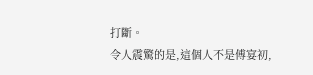打斷。
令人震驚的是,這個人不是傅宴初,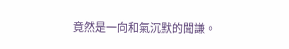竟然是一向和氣沉默的聞謙。